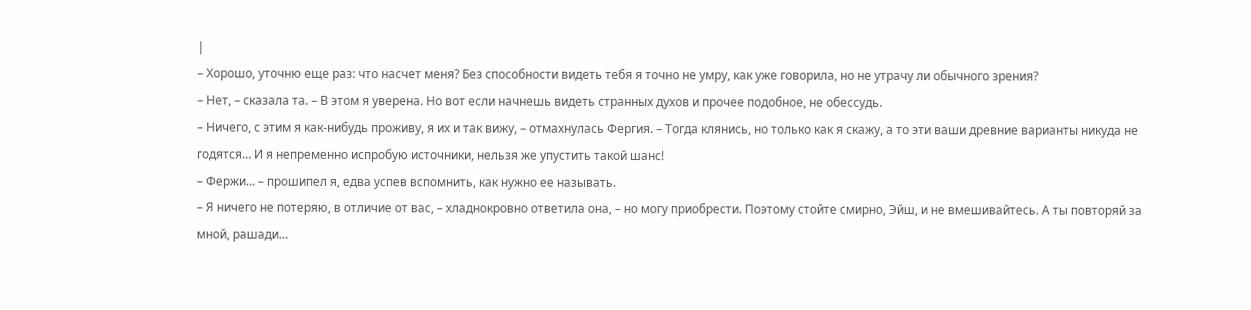|
– Хорошо, уточню еще раз: что насчет меня? Без способности видеть тебя я точно не умру, как уже говорила, но не утрачу ли обычного зрения?
– Нет, – сказала та. – В этом я уверена. Но вот если начнешь видеть странных духов и прочее подобное, не обессудь.
– Ничего, с этим я как-нибудь проживу, я их и так вижу, – отмахнулась Фергия. – Тогда клянись, но только как я скажу, а то эти ваши древние варианты никуда не годятся… И я непременно испробую источники, нельзя же упустить такой шанс!
– Фержи… – прошипел я, едва успев вспомнить, как нужно ее называть.
– Я ничего не потеряю, в отличие от вас, – хладнокровно ответила она, – но могу приобрести. Поэтому стойте смирно, Эйш, и не вмешивайтесь. А ты повторяй за мной, рашади…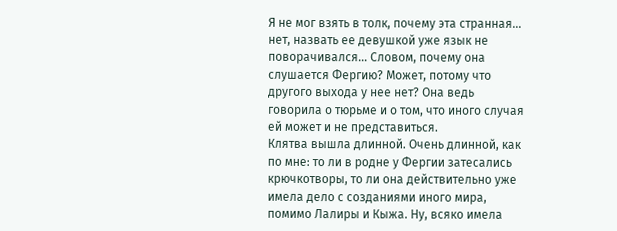Я не мог взять в толк, почему эта странная… нет, назвать ее девушкой уже язык не поворачивался… Словом, почему она слушается Фергию? Может, потому что другого выхода у нее нет? Она ведь говорила о тюрьме и о том, что иного случая ей может и не представиться.
Клятва вышла длинной. Очень длинной, как по мне: то ли в родне у Фергии затесались крючкотворы, то ли она действительно уже имела дело с созданиями иного мира, помимо Лалиры и Кыжа. Ну, всяко имела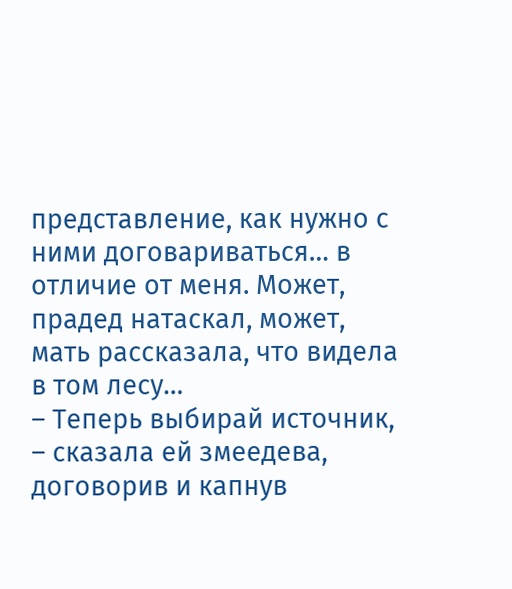представление, как нужно с ними договариваться… в отличие от меня. Может, прадед натаскал, может, мать рассказала, что видела в том лесу…
– Теперь выбирай источник, – сказала ей змеедева, договорив и капнув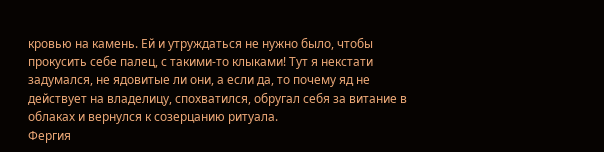кровью на камень. Ей и утруждаться не нужно было, чтобы прокусить себе палец, с такими-то клыками! Тут я некстати задумался, не ядовитые ли они, а если да, то почему яд не действует на владелицу, спохватился, обругал себя за витание в облаках и вернулся к созерцанию ритуала.
Фергия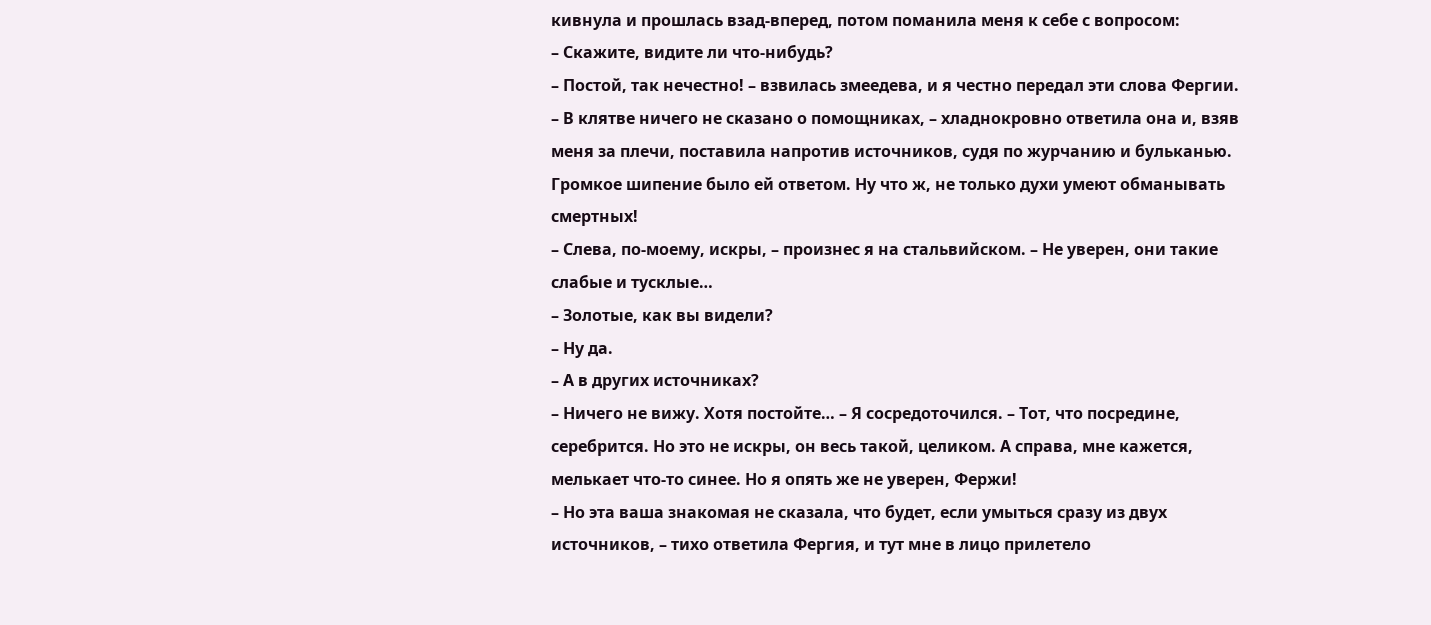кивнула и прошлась взад-вперед, потом поманила меня к себе с вопросом:
– Скажите, видите ли что-нибудь?
– Постой, так нечестно! – взвилась змеедева, и я честно передал эти слова Фергии.
– В клятве ничего не сказано о помощниках, – хладнокровно ответила она и, взяв меня за плечи, поставила напротив источников, судя по журчанию и бульканью.
Громкое шипение было ей ответом. Ну что ж, не только духи умеют обманывать смертных!
– Слева, по-моему, искры, – произнес я на стальвийском. – Не уверен, они такие слабые и тусклые…
– Золотые, как вы видели?
– Ну да.
– А в других источниках?
– Ничего не вижу. Хотя постойте… – Я сосредоточился. – Тот, что посредине, серебрится. Но это не искры, он весь такой, целиком. А справа, мне кажется, мелькает что-то синее. Но я опять же не уверен, Фержи!
– Но эта ваша знакомая не сказала, что будет, если умыться сразу из двух источников, – тихо ответила Фергия, и тут мне в лицо прилетело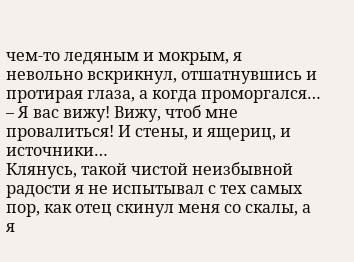чем-то ледяным и мокрым, я невольно вскрикнул, отшатнувшись и протирая глаза, а когда проморгался…
– Я вас вижу! Вижу, чтоб мне провалиться! И стены, и ящериц, и источники…
Клянусь, такой чистой неизбывной радости я не испытывал с тех самых пор, как отец скинул меня со скалы, а я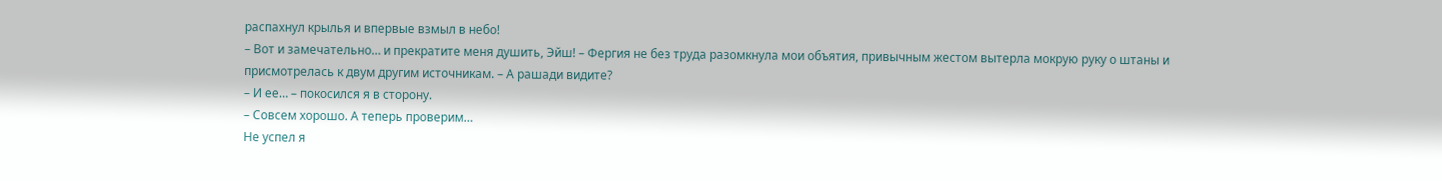распахнул крылья и впервые взмыл в небо!
– Вот и замечательно… и прекратите меня душить, Эйш! – Фергия не без труда разомкнула мои объятия, привычным жестом вытерла мокрую руку о штаны и присмотрелась к двум другим источникам. – А рашади видите?
– И ее… – покосился я в сторону.
– Совсем хорошо. А теперь проверим…
Не успел я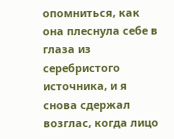опомниться, как она плеснула себе в глаза из серебристого источника, и я снова сдержал возглас, когда лицо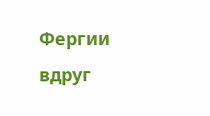Фергии вдруг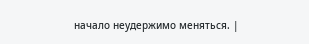начало неудержимо меняться. |